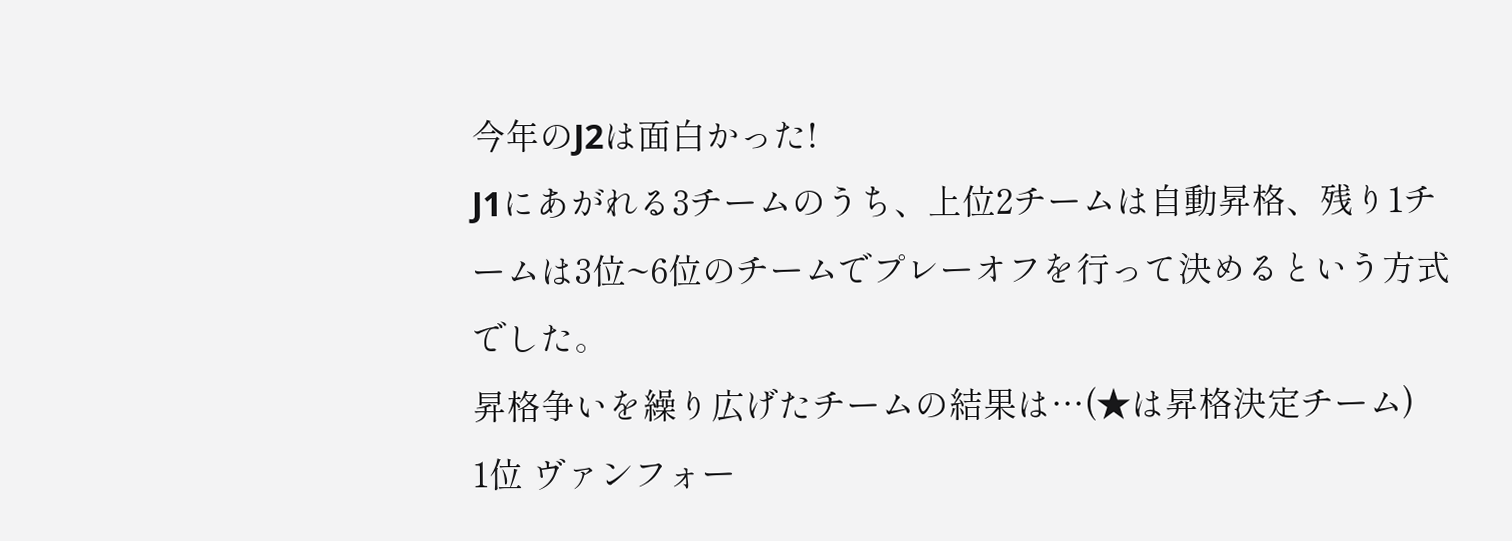今年のJ2は面白かった!
J1にあがれる3チームのうち、上位2チームは自動昇格、残り1チームは3位~6位のチームでプレーオフを行って決めるという方式でした。
昇格争いを繰り広げたチームの結果は…(★は昇格決定チーム)
1位 ヴァンフォー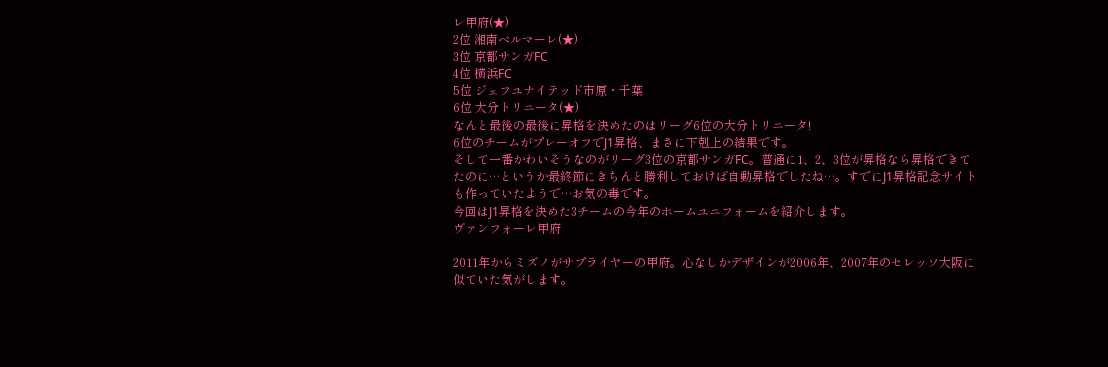レ甲府(★)
2位 湘南ベルマーレ(★)
3位 京都サンガFC
4位 横浜FC
5位 ジェフユナイテッド市原・千葉
6位 大分トリニータ(★)
なんと最後の最後に昇格を決めたのはリーグ6位の大分トリニータ!
6位のチームがプレーオフでJ1昇格、まさに下剋上の結果です。
そして一番かわいそうなのがリーグ3位の京都サンガFC。普通に1、2、3位が昇格なら昇格できてたのに…というか最終節にきちんと勝利しておけば自動昇格でしたね…。すでにJ1昇格記念サイトも作っていたようで…お気の毒です。
今回はJ1昇格を決めた3チームの今年のホームユニフォームを紹介します。
ヴァンフォーレ甲府

2011年からミズノがサプライヤーの甲府。心なしかデザインが2006年、2007年のセレッソ大阪に似ていた気がします。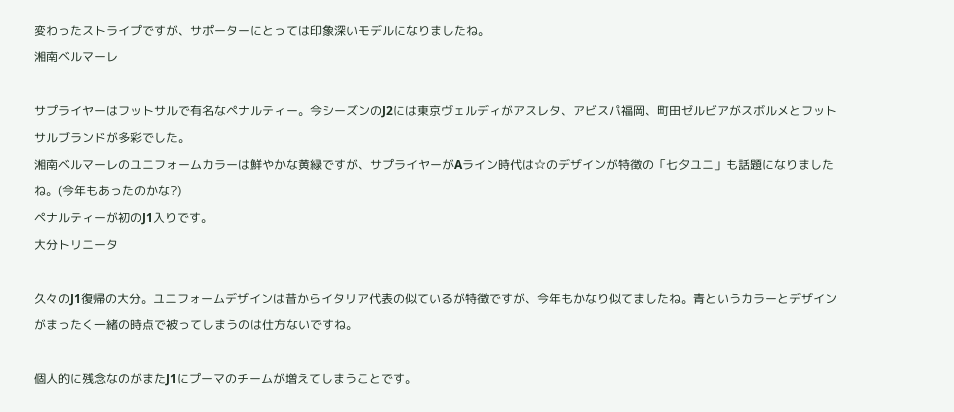変わったストライプですが、サポーターにとっては印象深いモデルになりましたね。
湘南ベルマーレ

サプライヤーはフットサルで有名なペナルティー。今シーズンのJ2には東京ヴェルディがアスレタ、アビスパ福岡、町田ゼルビアがスボルメとフットサルブランドが多彩でした。
湘南ベルマーレのユニフォームカラーは鮮やかな黄緑ですが、サプライヤーがAライン時代は☆のデザインが特徴の「七夕ユニ」も話題になりましたね。(今年もあったのかな?)
ペナルティーが初のJ1入りです。
大分トリニータ

久々のJ1復帰の大分。ユニフォームデザインは昔からイタリア代表の似ているが特徴ですが、今年もかなり似てましたね。青というカラーとデザインがまったく一緒の時点で被ってしまうのは仕方ないですね。

個人的に残念なのがまたJ1にプーマのチームが増えてしまうことです。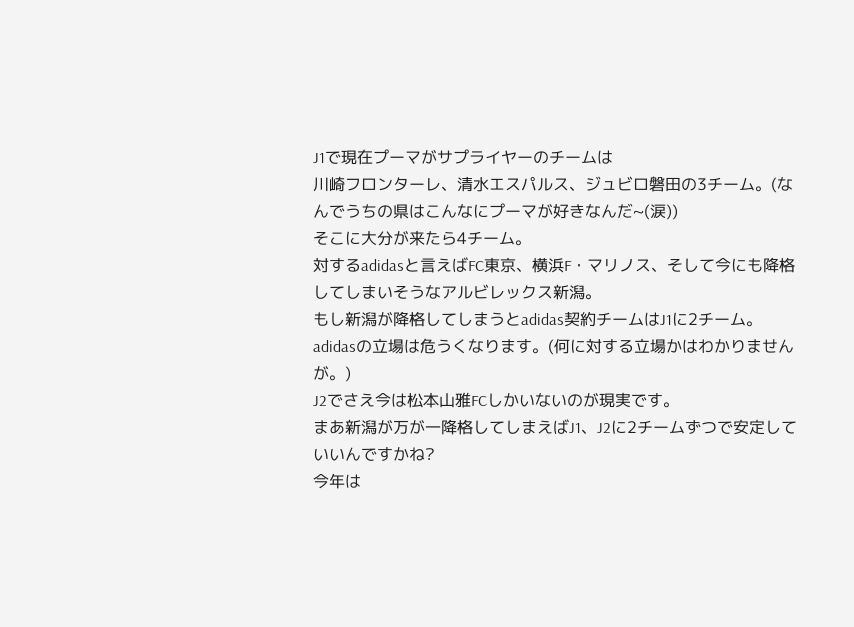J1で現在プーマがサプライヤーのチームは
川崎フロンターレ、清水エスパルス、ジュビロ磐田の3チーム。(なんでうちの県はこんなにプーマが好きなんだ~(涙))
そこに大分が来たら4チーム。
対するadidasと言えばFC東京、横浜F・マリノス、そして今にも降格してしまいそうなアルビレックス新潟。
もし新潟が降格してしまうとadidas契約チームはJ1に2チーム。
adidasの立場は危うくなります。(何に対する立場かはわかりませんが。)
J2でさえ今は松本山雅FCしかいないのが現実です。
まあ新潟が万が一降格してしまえばJ1、J2に2チームずつで安定していいんですかね?
今年は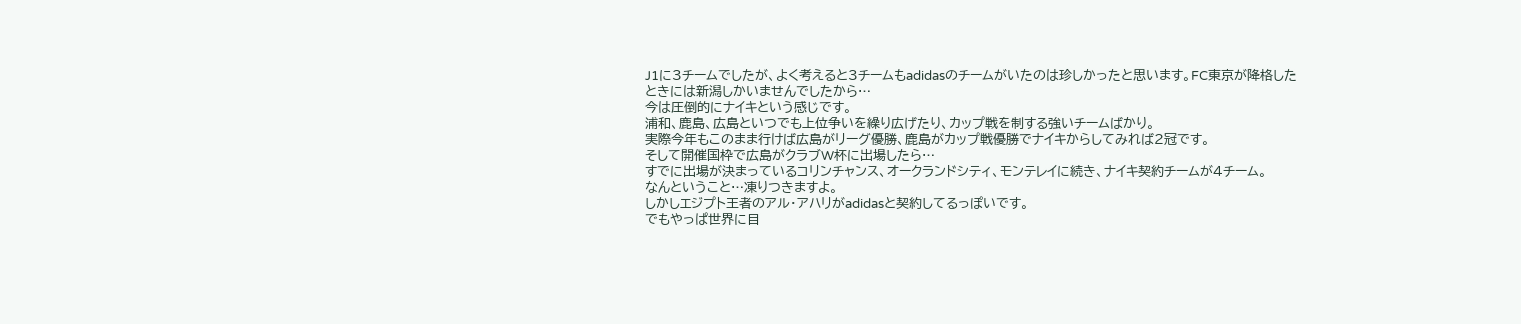J1に3チームでしたが、よく考えると3チームもadidasのチームがいたのは珍しかったと思います。FC東京が降格したときには新潟しかいませんでしたから…
今は圧倒的にナイキという感じです。
浦和、鹿島、広島といつでも上位争いを繰り広げたり、カップ戦を制する強いチームばかり。
実際今年もこのまま行けば広島がリーグ優勝、鹿島がカップ戦優勝でナイキからしてみれば2冠です。
そして開催国枠で広島がクラブW杯に出場したら…
すでに出場が決まっているコリンチャンス、オークランドシティ、モンテレイに続き、ナイキ契約チームが4チーム。
なんということ…凍りつきますよ。
しかしエジプト王者のアル・アハリがadidasと契約してるっぽいです。
でもやっぱ世界に目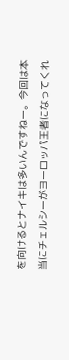を向けるとナイキは多いんですねー。今回は本当にチェルシーがヨーロッパ王者になってくれ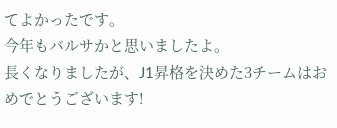てよかったです。
今年もバルサかと思いましたよ。
長くなりましたが、J1昇格を決めた3チームはおめでとうございます!